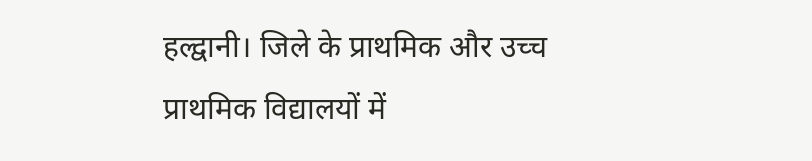हल्द्वानी। जिले के प्राथमिक और उच्च प्राथमिक विद्यालयों में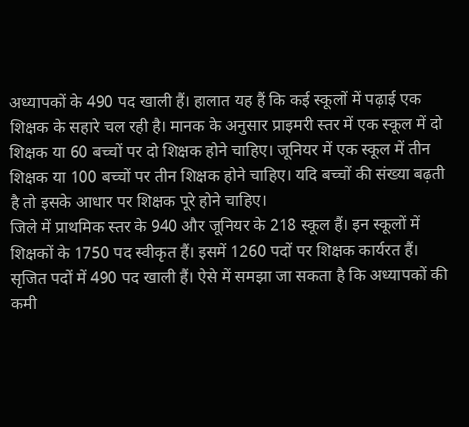अध्यापकों के 490 पद खाली हैं। हालात यह हैं कि कई स्कूलों में पढ़ाई एक शिक्षक के सहारे चल रही है। मानक के अनुसार प्राइमरी स्तर में एक स्कूल में दो शिक्षक या 60 बच्चों पर दो शिक्षक होने चाहिए। जूनियर में एक स्कूल में तीन शिक्षक या 100 बच्चों पर तीन शिक्षक होने चाहिए। यदि बच्चों की संख्या बढ़ती है तो इसके आधार पर शिक्षक पूरे होने चाहिए।
जिले में प्राथमिक स्तर के 940 और जूनियर के 218 स्कूल हैं। इन स्कूलों में शिक्षकों के 1750 पद स्वीकृत हैं। इसमें 1260 पदों पर शिक्षक कार्यरत हैं। सृजित पदों में 490 पद खाली हैं। ऐसे में समझा जा सकता है कि अध्यापकों की कमी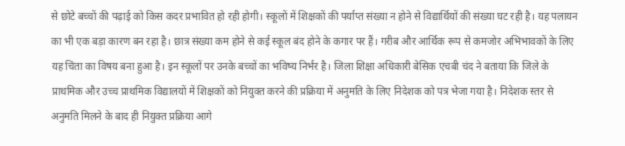से छोटे बच्चों की पढ़ाई को किस कदर प्रभावित हो रही होगी। स्कूलों में शिक्षकों की पर्याप्त संख्या न होने से विद्यार्थियों की संख्या घट रही है। यह पलायन का भी एक बड़ा कारण बन रहा है। छात्र संख्या कम होने से कई स्कूल बंद होने के कगार पर हैं। गरीब और आर्थिक रूप से कमजोर अभिभावकों के लिए यह चिंता का विषय बना हुआ है। इन स्कूलों पर उनके बच्चों का भविष्य निर्भर है। जिला शिक्षा अधिकारी बेसिक एचबी चंद ने बताया कि जिले के प्राथमिक और उच्च प्राथमिक विद्यालयों में शिक्षकों को नियुक्त करने की प्रक्रिया में अनुमति के लिए निदेशक को पत्र भेजा गया है। निदेशक स्तर से अनुमति मिलने के बाद ही नियुक्त प्रक्रिया आगे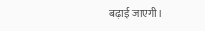बढ़ाई जाएगी।